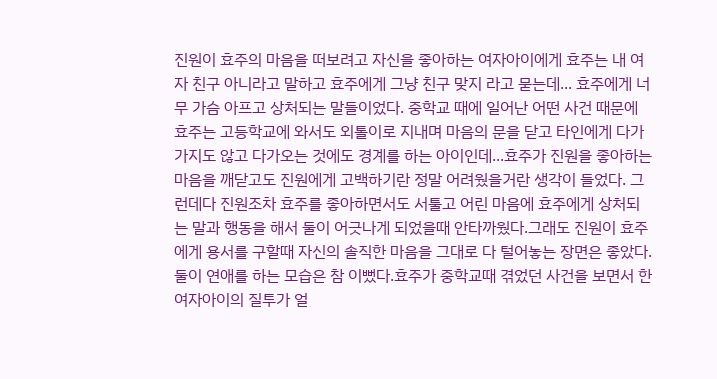진원이 효주의 마음을 떠보려고 자신을 좋아하는 여자아이에게 효주는 내 여자 친구 아니라고 말하고 효주에게 그냥 친구 맞지 라고 묻는데... 효주에게 너무 가슴 아프고 상처되는 말들이었다. 중학교 때에 일어난 어떤 사건 때문에 효주는 고등학교에 와서도 외톨이로 지내며 마음의 문을 닫고 타인에게 다가가지도 않고 다가오는 것에도 경계를 하는 아이인데...효주가 진원을 좋아하는 마음을 깨닫고도 진원에게 고백하기란 정말 어려웠을거란 생각이 들었다. 그런데다 진원조차 효주를 좋아하면서도 서툴고 어린 마음에 효주에게 상처되는 말과 행동을 해서 둘이 어긋나게 되었을때 안타까웠다.그래도 진원이 효주에게 용서를 구할때 자신의 솔직한 마음을 그대로 다 털어놓는 장면은 좋았다.둘이 연애를 하는 모습은 참 이뻤다.효주가 중학교때 겪었던 사건을 보면서 한 여자아이의 질투가 얼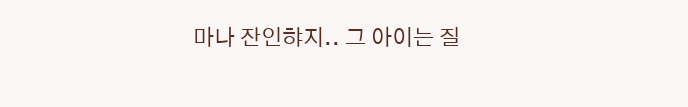마나 잔인햐지.. 그 아이는 질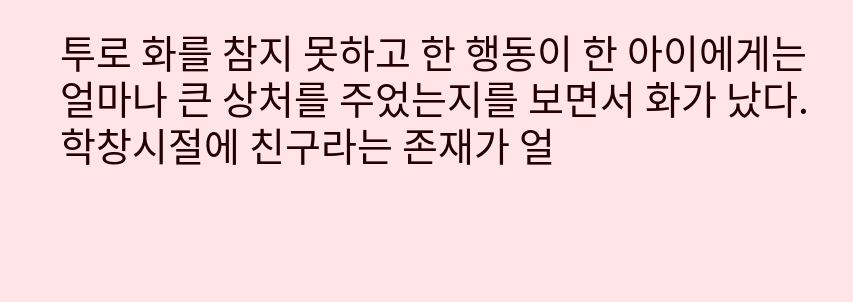투로 화를 참지 못하고 한 행동이 한 아이에게는 얼마나 큰 상처를 주었는지를 보면서 화가 났다. 학창시절에 친구라는 존재가 얼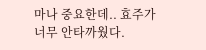마나 중요한데.. 효주가 너무 안타까웠다.